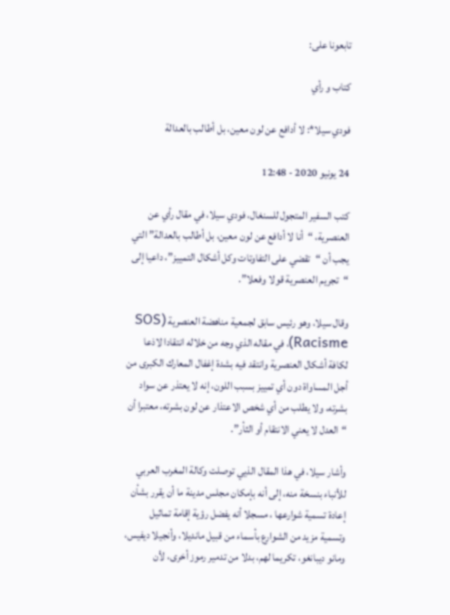تابعونا على:

كتاب و رأي

فودي سيلا*: لا أدافع عن لون معين، بل أطالب بالعدالة

24 يونيو 2020 - 12:48

كتب السفير المتجول للسنغال، فودي سيلا، في مقال رأي عن العنصرية، “أنا لا أدافع عن لون معين، بل أطالب بالعدالة” التي يجب أن “تقضي على التفاوتات وكل أشكال التمييز”، داعيا إلى “تجريم العنصرية قولا وفعلا”.

وقال سيلا، وهو رئيس سابق لجمعية مناهضة العنصرية (SOS Racisme)، في مقاله الذي وجه من خلاله انتقادا لاذعا لكافة أشكال العنصرية وانتقد فيه بشدة إغفال المعارك الكبرى من أجل المساواة دون أي تمييز بسبب اللون، إنه لا يعتذر عن سواد بشرته، ولا يطلب من أي شخص الاعتذار عن لون بشرته، معتبرا أن “العدل لا يعني الانتقام أو الثأر”.

وأشار سيلا، في هذا المقال الذيي توصلت وكالة المغرب العربي للأنباء بنسخة منه، إلى أنه بإمكان مجلس مدينة ما أن يقرر بشأن إعادة تسمية شوارعها ، مسجلا أنه يفضل رؤية إقامة تماثيل وتسمية مزيد من الشوارع بأسماء من قبيل مانديلا، وأنجيلا ديفيس، ومانو ديبانغو، تكريما لهم، بدلا من تدمير رموز أخرى، لأن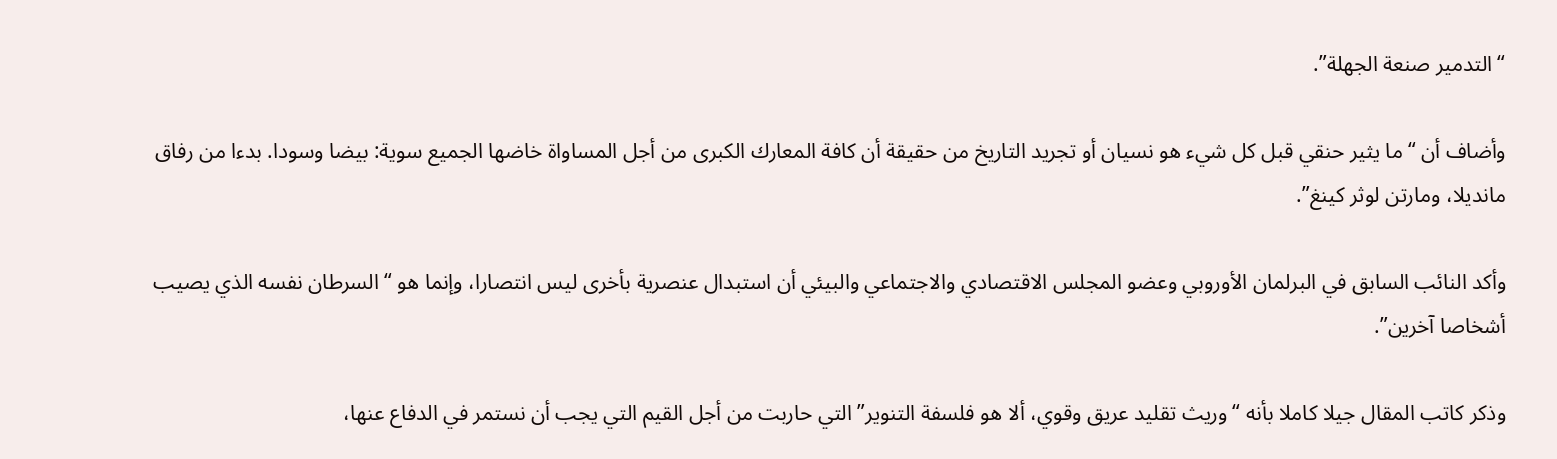“التدمير صنعة الجهلة”.

وأضاف أن “ما يثير حنقي قبل كل شيء هو نسيان أو تجريد التاريخ من حقيقة أن كافة المعارك الكبرى من أجل المساواة خاضها الجميع سوية: بيضا وسودا. بدءا من رفاق مانديلا، ومارتن لوثر كينغ”.

وأكد النائب السابق في البرلمان الأوروبي وعضو المجلس الاقتصادي والاجتماعي والبيئي أن استبدال عنصرية بأخرى ليس انتصارا، وإنما هو “السرطان نفسه الذي يصيب أشخاصا آخرين”.

وذكر كاتب المقال جيلا كاملا بأنه “وريث تقليد عريق وقوي، ألا هو فلسفة التنوير” التي حاربت من أجل القيم التي يجب أن نستمر في الدفاع عنها،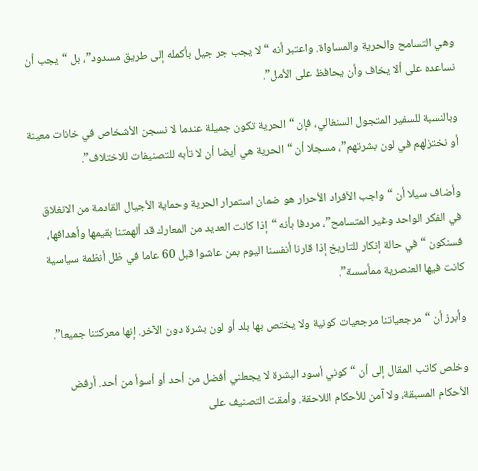وهي التسامح والحرية والمساواة. واعتبر أنه “لا يجب جر جيل بأكمله إلى طريق مسدود”، بل “يجب أن نساعده على ألا يخاف وأن يحافظ على الأمل”.

وبالنسبة للسفير المتجول السنغالي، فإن “الحرية تكون جميلة عندما لا نسجن الأشخاص في خانات معينة أو نختزلهم في لون بشرتهم”، مسجلا أن “الحرية هي أيضا أن لا تأبه للتصنيفات للاختلاف”.

وأضاف سيلا أن “واجب الأفراد الأحرار هو ضمان استمرار الحرية وحماية الأجيال القادمة من الانغلاق في الفكر الواحد وغير المتسامح”، مردفا بأنه “إذا كانت العديد من المعارك قد ألهمتنا بقيمها وأهدافها، فسنكون “في حالة إنكار للتاريخ إذا قارنا أنفسنا اليوم بمن عاشوا قبل 60 عاما في ظل أنظمة سياسية كانت فيها العنصرية ممأسسة”.

وأبرز أن “مرجعياتنا مرجعيات كونية ولا يختص بها بلد أو لون بشرة دون الآخر. إنها معركتنا جميعا”.

وخلص كاتب المقال إلى أن “كوني أسود البشرة لا يجعلني أفضل من أحد أو أسوأ من أحد. أرفض الأحكام المسبقة، ولا آمن للأحكام اللاحقة. وأمقت التصنيف على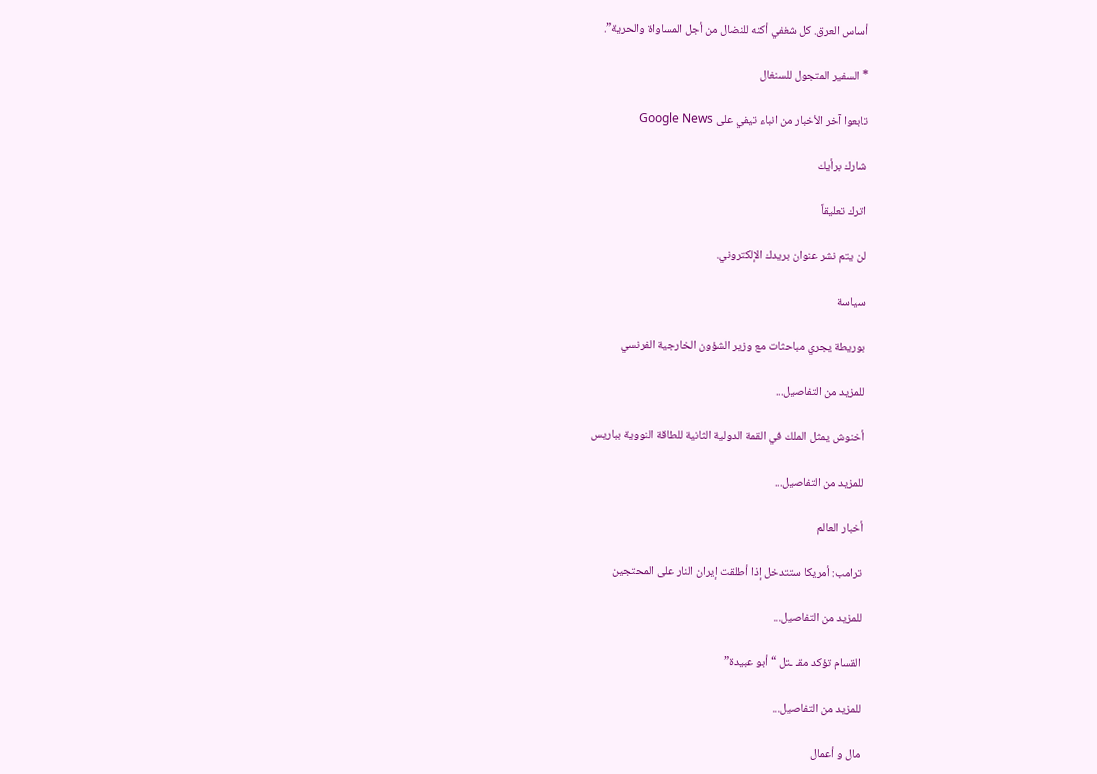أساس العرق. كل شغفي أكنه للنضال من أجل المساواة والحرية”.

* السفير المتجول للسنغال

تابعوا آخر الأخبار من انباء تيفي على Google News

شارك برأيك

اترك تعليقاً

لن يتم نشر عنوان بريدك الإلكتروني.

سياسة

بوريطة يجري مباحثات مع وزير الشؤون الخارجية الفرنسي

للمزيد من التفاصيل...

أخنوش يمثل الملك في القمة الدولية الثانية للطاقة النووية بباريس

للمزيد من التفاصيل...

أخبار العالم

ترامب: أمريكا ستتدخل إذا أطلقت إيران النار على المحتجين

للمزيد من التفاصيل...

القسام تؤكد مقـ ـتل “أبو عبيدة”

للمزيد من التفاصيل...

مال و أعمال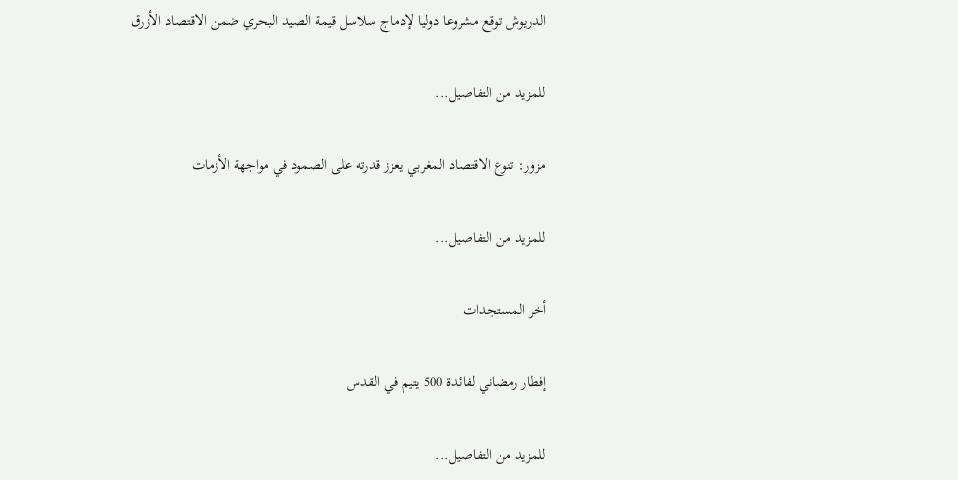الدريوش توقع مشروعا دوليا لإدماج سلاسل قيمة الصيد البحري ضمن الاقتصاد الأزرق

للمزيد من التفاصيل...

مزور: تنوع الاقتصاد المغربي يعزز قدرته على الصمود في مواجهة الأزمات

للمزيد من التفاصيل...

أخر المستجدات

إفطار رمضاني لفائدة 500 يتيم في القدس

للمزيد من التفاصيل...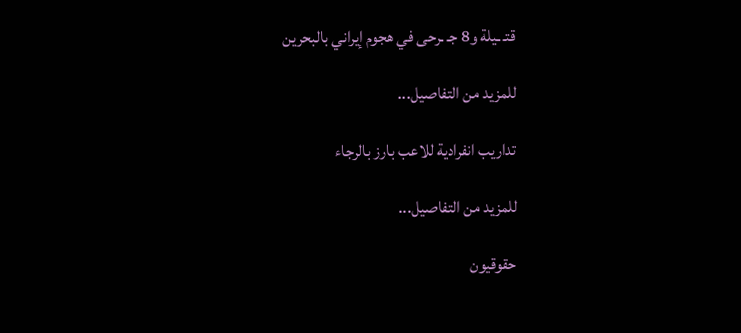قتـ ـيلة و8 جـ ـرحى في هجوم إيراني بالبحرين

للمزيد من التفاصيل...

تداريب انفرادية للاعب بارز بالرجاء

للمزيد من التفاصيل...

حقوقيون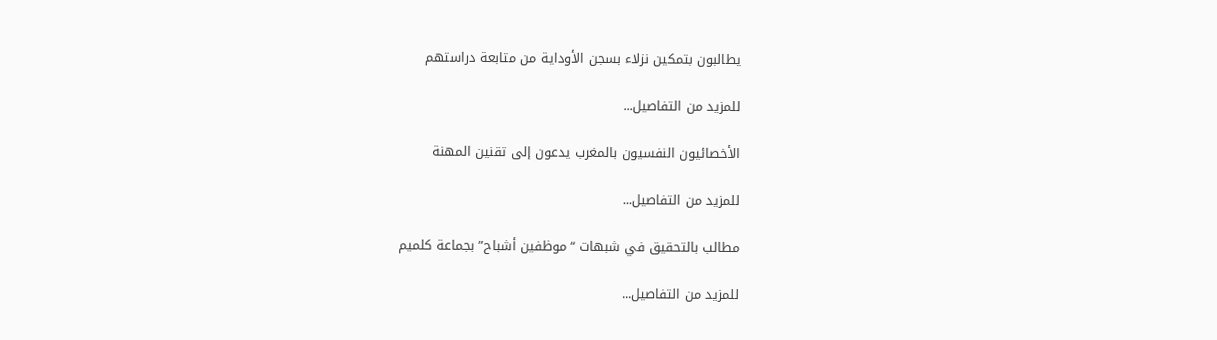يطالبون بتمكين نزلاء بسجن الأوداية من متابعة دراستهم

للمزيد من التفاصيل...

الأخصائيون النفسيون بالمغرب يدعون إلى تقنين المهنة

للمزيد من التفاصيل...

مطالب بالتحقيق في شبهات “موظفين أشباح” بجماعة كلميم

للمزيد من التفاصيل...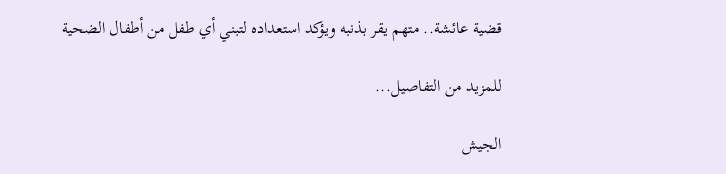قضية عائشة.. متهم يقر بذنبه ويؤكد استعداده لتبني أي طفل من أطفال الضحية

للمزيد من التفاصيل...

الجيش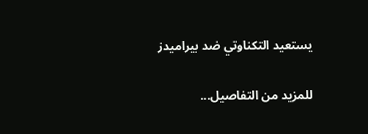يستعيد التكناوتي ضد بيراميدز

للمزيد من التفاصيل...